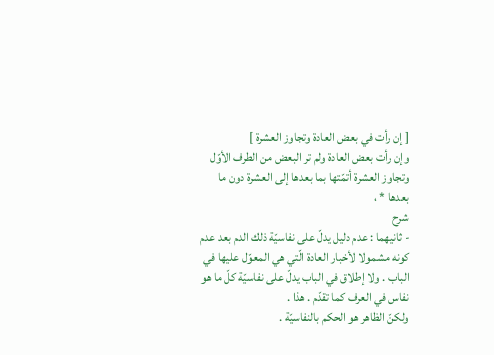[ إن رأت في بعض العادة وتجاوز العشرة ]
وإن رأت بعض العادة ولم تر البعض من الطرف الأوّل وتجاوز العشرة أتمّتها بما بعدها إلى العشرة دون ما بعدها * ،
شرح
- ثانيهما : عدم دليل يدلّ على نفاسيّة ذلك الدم بعد عدم كونه مشمولا لأخبار العادة الّتي هي المعوّل عليها في الباب . ولا إطلاق في الباب يدلّ على نفاسيّة كلّ ما هو نفاس في العرف كما تقدّم . هذا .
ولكنّ الظاهر هو الحكم بالنفاسيّة .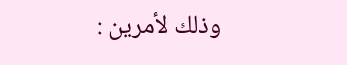وذلك لأمرين :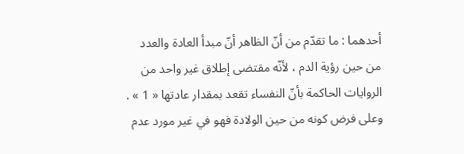أحدهما : ما تقدّم من أنّ الظاهر أنّ مبدأ العادة والعدد من حين رؤية الدم ، لأنّه مقتضى إطلاق غير واحد من الروايات الحاكمة بأنّ النفساء تقعد بمقدار عادتها « 1 » . وعلى فرض كونه من حين الولادة فهو في غير مورد عدم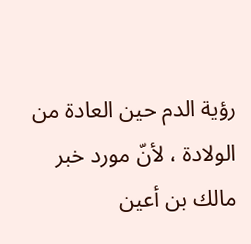رؤية الدم حين العادة من الولادة ، لأنّ مورد خبر مالك بن أعين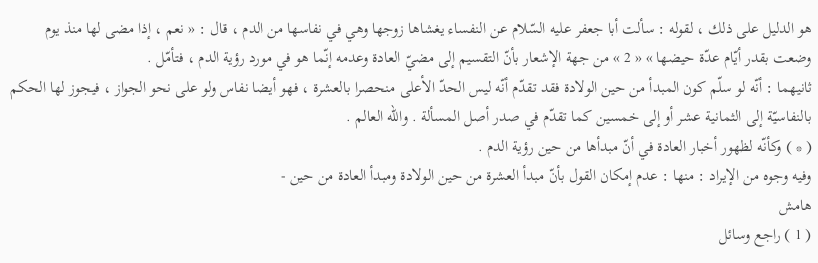هو الدليل على ذلك ، لقوله : سألت أبا جعفر عليه السّلام عن النفساء يغشاها زوجها وهي في نفاسها من الدم ، قال : « نعم ، إذا مضى لها منذ يوم وضعت بقدر أيّام عدّة حيضها » « 2 » من جهة الإشعار بأنّ التقسيم إلى مضيّ العادة وعدمه إنّما هو في مورد رؤية الدم ، فتأمّل .
ثانيهما : أنّه لو سلّم كون المبدأ من حين الولادة فقد تقدّم أنّه ليس الحدّ الأعلى منحصرا بالعشرة ، فهو أيضا نفاس ولو على نحو الجواز ، فيجوز لها الحكم بالنفاسيّة إلى الثمانية عشر أو إلى خمسين كما تقدّم في صدر أصل المسألة . واللّه العالم .
( * ) وكأنّه لظهور أخبار العادة في أنّ مبدأها من حين رؤية الدم .
وفيه وجوه من الإيراد : منها : عدم إمكان القول بأنّ مبدأ العشرة من حين الولادة ومبدأ العادة من حين -
هامش
( 1 ) راجع وسائل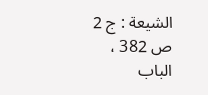الشيعة : ج 2 ص 382 ، الباب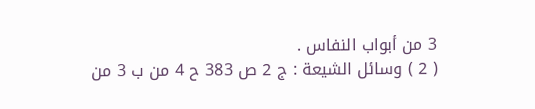3 من أبواب النفاس .
( 2 ) وسائل الشيعة : ج 2 ص 383 ح 4 من ب 3 من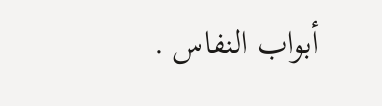أبواب النفاس .